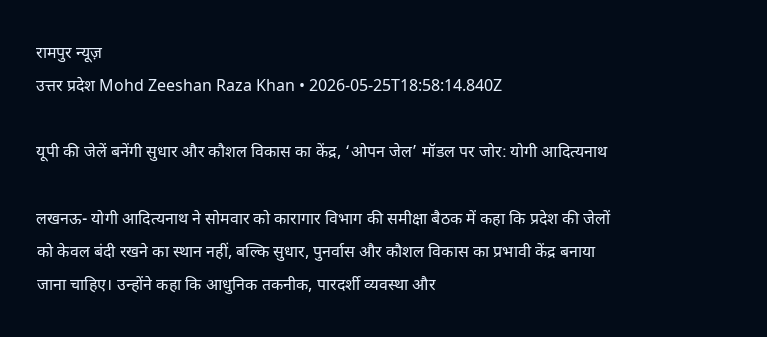रामपुर न्यूज़
उत्तर प्रदेश Mohd Zeeshan Raza Khan • 2026-05-25T18:58:14.840Z

यूपी की जेलें बनेंगी सुधार और कौशल विकास का केंद्र, ‘ओपन जेल’ मॉडल पर जोर: योगी आदित्यनाथ

लखनऊ- योगी आदित्यनाथ ने सोमवार को कारागार विभाग की समीक्षा बैठक में कहा कि प्रदेश की जेलों को केवल बंदी रखने का स्थान नहीं, बल्कि सुधार, पुनर्वास और कौशल विकास का प्रभावी केंद्र बनाया जाना चाहिए। उन्होंने कहा कि आधुनिक तकनीक, पारदर्शी व्यवस्था और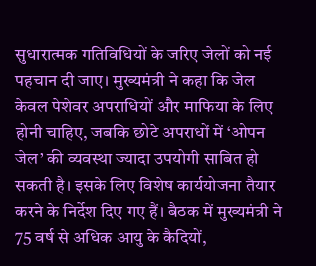सुधारात्मक गतिविधियों के जरिए जेलों को नई पहचान दी जाए। मुख्यमंत्री ने कहा कि जेल केवल पेशेवर अपराधियों और माफिया के लिए होनी चाहिए, जबकि छोटे अपराधों में ‘ओपन जेल’ की व्यवस्था ज्यादा उपयोगी साबित हो सकती है। इसके लिए विशेष कार्ययोजना तैयार करने के निर्देश दिए गए हैं। बैठक में मुख्यमंत्री ने 75 वर्ष से अधिक आयु के कैदियों,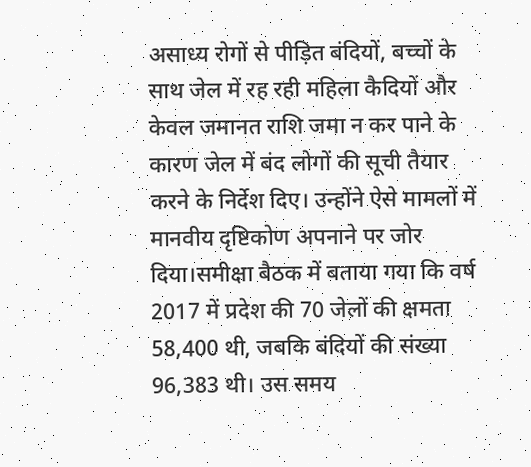असाध्य रोगों से पीड़ित बंदियों, बच्चों के साथ जेल में रह रही महिला कैदियों और केवल जमानत राशि जमा न कर पाने के कारण जेल में बंद लोगों की सूची तैयार करने के निर्देश दिए। उन्होंने ऐसे मामलों में मानवीय दृष्टिकोण अपनाने पर जोर दिया।समीक्षा बैठक में बताया गया कि वर्ष 2017 में प्रदेश की 70 जेलों की क्षमता 58,400 थी, जबकि बंदियों की संख्या 96,383 थी। उस समय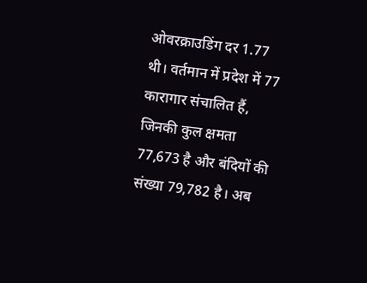ओवरक्राउडिंग दर 1.77 थी। वर्तमान में प्रदेश में 77 कारागार संचालित हैं, जिनकी कुल क्षमता 77,673 है और बंदियों की संख्या 79,782 है। अब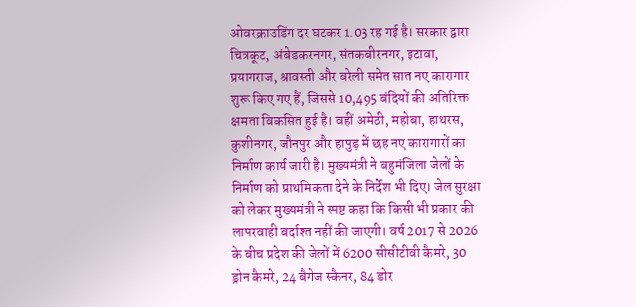ओवरक्राउडिंग दर घटकर 1.03 रह गई है। सरकार द्वारा चित्रकूट, अंबेडकरनगर, संतकबीरनगर, इटावा, प्रयागराज, श्रावस्ती और बरेली समेत सात नए कारागार शुरू किए गए हैं, जिससे 10,495 बंदियों की अतिरिक्त क्षमता विकसित हुई है। वहीं अमेठी, महोबा, हाथरस, कुशीनगर, जौनपुर और हापुड़ में छह नए कारागारों का निर्माण कार्य जारी है। मुख्यमंत्री ने बहुमंजिला जेलों के निर्माण को प्राथमिकता देने के निर्देश भी दिए। जेल सुरक्षा को लेकर मुख्यमंत्री ने स्पष्ट कहा कि किसी भी प्रकार की लापरवाही बर्दाश्त नहीं की जाएगी। वर्ष 2017 से 2026 के बीच प्रदेश की जेलों में 6200 सीसीटीवी कैमरे, 30 ड्रोन कैमरे, 24 बैगेज स्कैनर, 84 डोर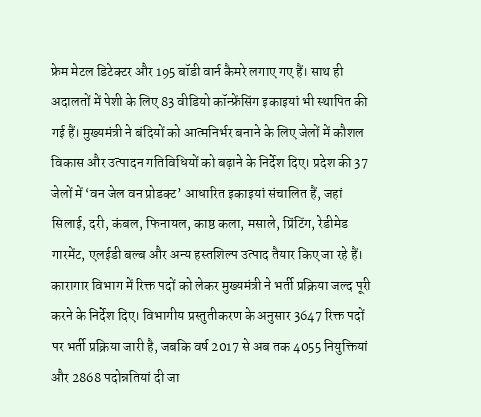फ्रेम मेटल डिटेक्टर और 195 बॉडी वार्न कैमरे लगाए गए हैं। साथ ही अदालतों में पेशी के लिए 83 वीडियो कॉन्फ्रेंसिंग इकाइयां भी स्थापित की गई हैं। मुख्यमंत्री ने बंदियों को आत्मनिर्भर बनाने के लिए जेलों में कौशल विकास और उत्पादन गतिविधियों को बढ़ाने के निर्देश दिए। प्रदेश की 37 जेलों में ‘वन जेल वन प्रोडक्ट’ आधारित इकाइयां संचालित हैं, जहां सिलाई, दरी, कंबल, फिनायल, काष्ठ कला, मसाले, प्रिंटिंग, रेडीमेड गारमेंट, एलईडी बल्ब और अन्य हस्तशिल्प उत्पाद तैयार किए जा रहे हैं। कारागार विभाग में रिक्त पदों को लेकर मुख्यमंत्री ने भर्ती प्रक्रिया जल्द पूरी करने के निर्देश दिए। विभागीय प्रस्तुतीकरण के अनुसार 3647 रिक्त पदों पर भर्ती प्रक्रिया जारी है, जबकि वर्ष 2017 से अब तक 4055 नियुक्तियां और 2868 पदोन्नतियां दी जा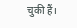चुकी हैं।